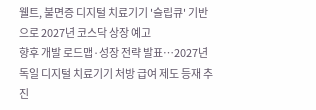웰트, 불면증 디지털 치료기기 '슬립큐' 기반으로 2027년 코스닥 상장 예고
향후 개발 로드맵·성장 전략 발표…2027년 독일 디지털 치료기기 처방 급여 제도 등재 추진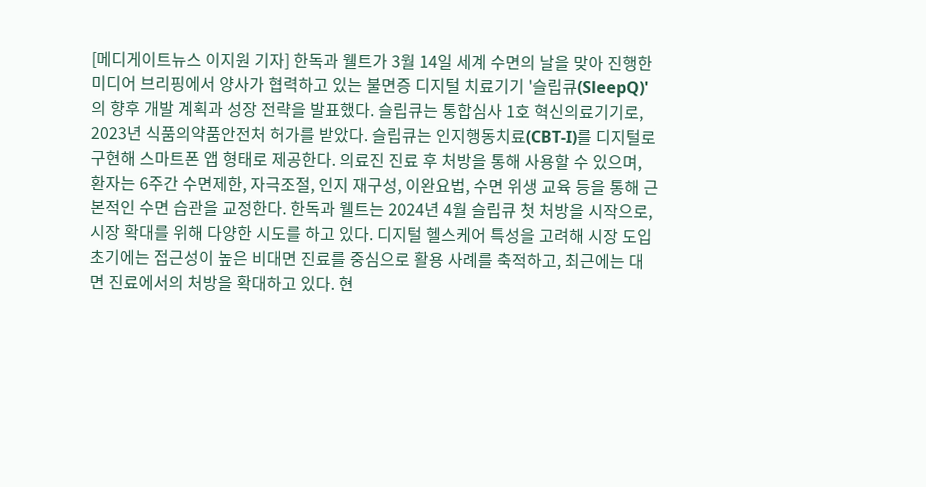[메디게이트뉴스 이지원 기자] 한독과 웰트가 3월 14일 세계 수면의 날을 맞아 진행한 미디어 브리핑에서 양사가 협력하고 있는 불면증 디지털 치료기기 '슬립큐(SleepQ)'의 향후 개발 계획과 성장 전략을 발표했다. 슬립큐는 통합심사 1호 혁신의료기기로, 2023년 식품의약품안전처 허가를 받았다. 슬립큐는 인지행동치료(CBT-I)를 디지털로 구현해 스마트폰 앱 형태로 제공한다. 의료진 진료 후 처방을 통해 사용할 수 있으며, 환자는 6주간 수면제한, 자극조절, 인지 재구성, 이완요법, 수면 위생 교육 등을 통해 근본적인 수면 습관을 교정한다. 한독과 웰트는 2024년 4월 슬립큐 첫 처방을 시작으로, 시장 확대를 위해 다양한 시도를 하고 있다. 디지털 헬스케어 특성을 고려해 시장 도입 초기에는 접근성이 높은 비대면 진료를 중심으로 활용 사례를 축적하고, 최근에는 대면 진료에서의 처방을 확대하고 있다. 현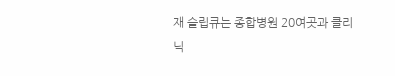재 슬립큐는 종합병원 20여곳과 클리닉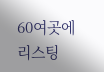60여곳에 리스팅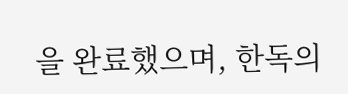을 완료했으며, 한독의